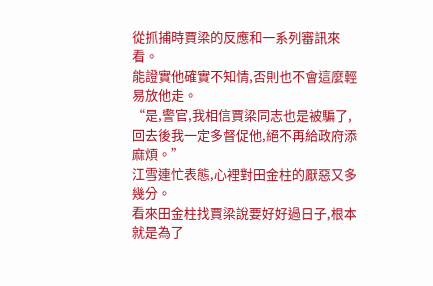從抓捕時賈梁的反應和一系列審訊來看。
能證實他確實不知情,否則也不會這麼輕易放他走。
“是,警官,我相信賈梁同志也是被騙了,回去後我一定多督促他,絕不再給政府添麻煩。”
江雪連忙表態,心裡對田金柱的厭惡又多幾分。
看來田金柱找賈梁說要好好過日子,根本就是為了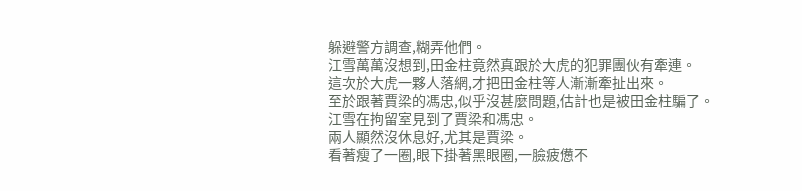躲避警方調查,糊弄他們。
江雪萬萬沒想到,田金柱竟然真跟於大虎的犯罪團伙有牽連。
這次於大虎一夥人落網,才把田金柱等人漸漸牽扯出來。
至於跟著賈梁的馮忠,似乎沒甚麼問題,估計也是被田金柱騙了。
江雪在拘留室見到了賈梁和馮忠。
兩人顯然沒休息好,尤其是賈梁。
看著瘦了一圈,眼下掛著黑眼圈,一臉疲憊不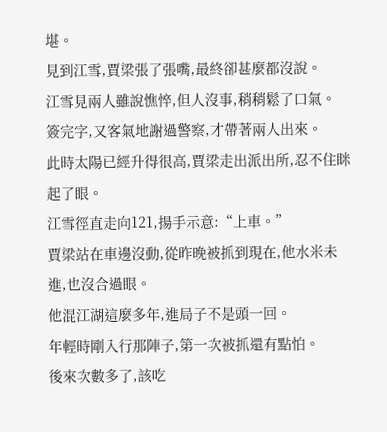堪。
見到江雪,賈梁張了張嘴,最終卻甚麼都沒說。
江雪見兩人雖說憔悴,但人沒事,稍稍鬆了口氣。
簽完字,又客氣地謝過警察,才帶著兩人出來。
此時太陽已經升得很高,賈梁走出派出所,忍不住眯起了眼。
江雪徑直走向121,揚手示意:“上車。”
賈梁站在車邊沒動,從昨晚被抓到現在,他水米未進,也沒合過眼。
他混江湖這麼多年,進局子不是頭一回。
年輕時剛入行那陣子,第一次被抓還有點怕。
後來次數多了,該吃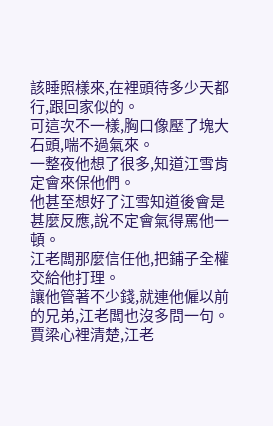該睡照樣來,在裡頭待多少天都行,跟回家似的。
可這次不一樣,胸口像壓了塊大石頭,喘不過氣來。
一整夜他想了很多,知道江雪肯定會來保他們。
他甚至想好了江雪知道後會是甚麼反應,說不定會氣得罵他一頓。
江老闆那麼信任他,把鋪子全權交給他打理。
讓他管著不少錢,就連他僱以前的兄弟,江老闆也沒多問一句。
賈梁心裡清楚,江老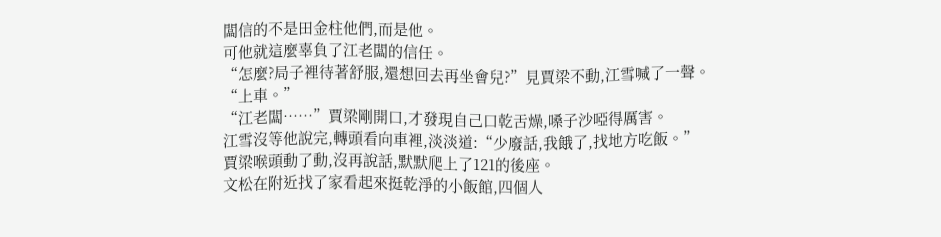闆信的不是田金柱他們,而是他。
可他就這麼辜負了江老闆的信任。
“怎麼?局子裡待著舒服,還想回去再坐會兒?”見賈梁不動,江雪喊了一聲。
“上車。”
“江老闆……”賈梁剛開口,才發現自己口乾舌燥,嗓子沙啞得厲害。
江雪沒等他說完,轉頭看向車裡,淡淡道:“少廢話,我餓了,找地方吃飯。”
賈梁喉頭動了動,沒再說話,默默爬上了121的後座。
文松在附近找了家看起來挺乾淨的小飯館,四個人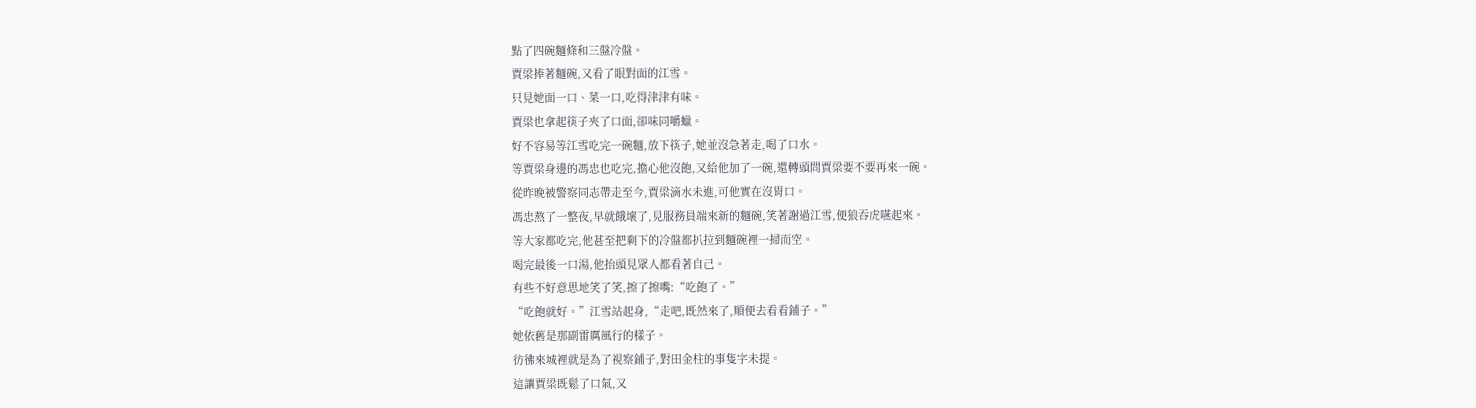點了四碗麵條和三盤冷盤。
賈梁捧著麵碗,又看了眼對面的江雪。
只見她面一口、菜一口,吃得津津有味。
賈梁也拿起筷子夾了口面,卻味同嚼蠟。
好不容易等江雪吃完一碗麵,放下筷子,她並沒急著走,喝了口水。
等賈梁身邊的馮忠也吃完,擔心他沒飽,又給他加了一碗,還轉頭問賈梁要不要再來一碗。
從昨晚被警察同志帶走至今,賈梁滴水未進,可他實在沒胃口。
馮忠熬了一整夜,早就餓壞了,見服務員端來新的麵碗,笑著謝過江雪,便狼吞虎嚥起來。
等大家都吃完,他甚至把剩下的冷盤都扒拉到麵碗裡一掃而空。
喝完最後一口湯,他抬頭見眾人都看著自己。
有些不好意思地笑了笑,擦了擦嘴:“吃飽了。”
“吃飽就好。”江雪站起身,“走吧,既然來了,順便去看看鋪子。”
她依舊是那副雷厲風行的樣子。
彷彿來城裡就是為了視察鋪子,對田金柱的事隻字未提。
這讓賈梁既鬆了口氣,又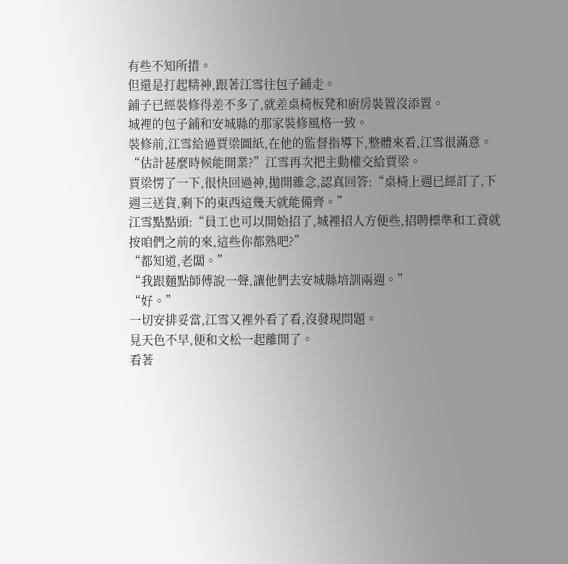有些不知所措。
但還是打起精神,跟著江雪往包子鋪走。
鋪子已經裝修得差不多了,就差桌椅板凳和廚房裝置沒添置。
城裡的包子鋪和安城縣的那家裝修風格一致。
裝修前,江雪給過賈梁圖紙,在他的監督指導下,整體來看,江雪很滿意。
“估計甚麼時候能開業?”江雪再次把主動權交給賈梁。
賈梁愣了一下,很快回過神,拋開雜念,認真回答:“桌椅上週已經訂了,下週三送貨,剩下的東西這幾天就能備齊。”
江雪點點頭:“員工也可以開始招了,城裡招人方便些,招聘標準和工資就按咱們之前的來,這些你都熟吧?”
“都知道,老闆。”
“我跟麵點師傅說一聲,讓他們去安城縣培訓兩週。”
“好。”
一切安排妥當,江雪又裡外看了看,沒發現問題。
見天色不早,便和文松一起離開了。
看著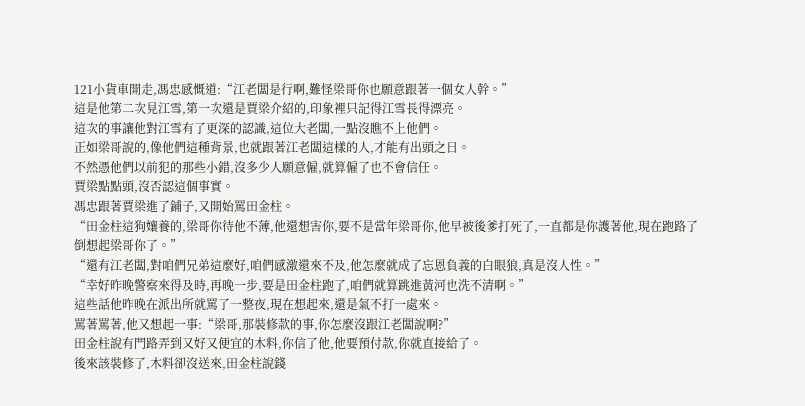121小貨車開走,馮忠感慨道:“江老闆是行啊,難怪梁哥你也願意跟著一個女人幹。”
這是他第二次見江雪,第一次還是賈梁介紹的,印象裡只記得江雪長得漂亮。
這次的事讓他對江雪有了更深的認識,這位大老闆,一點沒瞧不上他們。
正如梁哥說的,像他們這種背景,也就跟著江老闆這樣的人,才能有出頭之日。
不然憑他們以前犯的那些小錯,沒多少人願意僱,就算僱了也不會信任。
賈梁點點頭,沒否認這個事實。
馮忠跟著賈梁進了鋪子,又開始罵田金柱。
“田金柱這狗孃養的,梁哥你待他不薄,他還想害你,要不是當年梁哥你,他早被後爹打死了,一直都是你護著他,現在跑路了倒想起梁哥你了。”
“還有江老闆,對咱們兄弟這麼好,咱們感激還來不及,他怎麼就成了忘恩負義的白眼狼,真是沒人性。”
“幸好昨晚警察來得及時,再晚一步,要是田金柱跑了,咱們就算跳進黃河也洗不清啊。”
這些話他昨晚在派出所就罵了一整夜,現在想起來,還是氣不打一處來。
罵著罵著,他又想起一事:“梁哥,那裝修款的事,你怎麼沒跟江老闆說啊?”
田金柱說有門路弄到又好又便宜的木料,你信了他,他要預付款,你就直接給了。
後來該裝修了,木料卻沒送來,田金柱說錢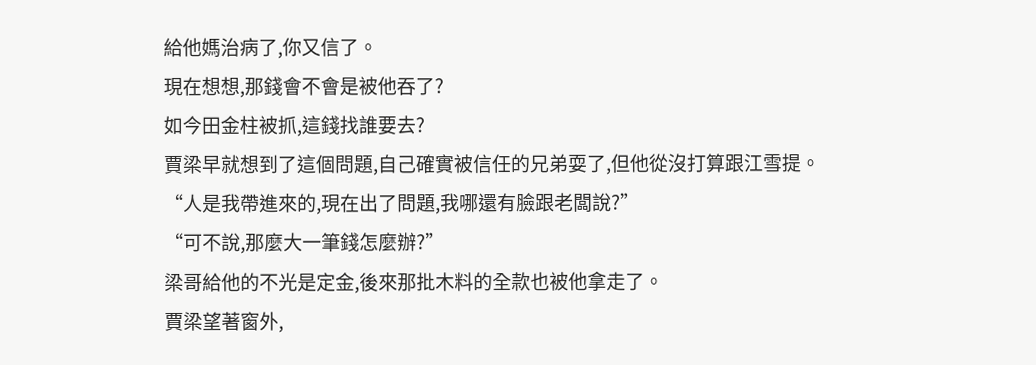給他媽治病了,你又信了。
現在想想,那錢會不會是被他吞了?
如今田金柱被抓,這錢找誰要去?
賈梁早就想到了這個問題,自己確實被信任的兄弟耍了,但他從沒打算跟江雪提。
“人是我帶進來的,現在出了問題,我哪還有臉跟老闆說?”
“可不說,那麼大一筆錢怎麼辦?”
梁哥給他的不光是定金,後來那批木料的全款也被他拿走了。
賈梁望著窗外,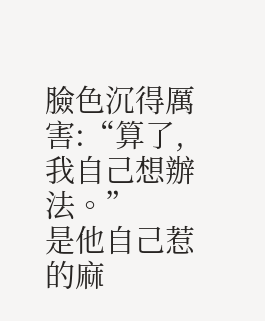臉色沉得厲害:“算了,我自己想辦法。”
是他自己惹的麻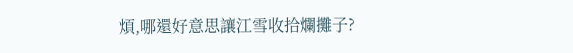煩,哪還好意思讓江雪收拾爛攤子?